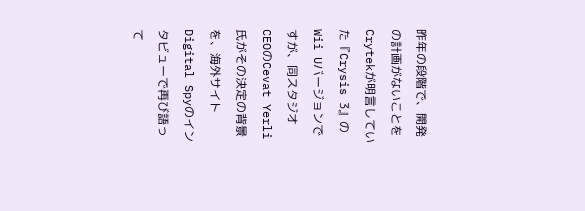昨年の段階で、開発の計画がないことをCrytekが明言していた『Crysis 3』のWii Uバージョンですが、同スタジオCEOのCevat Yerli氏がその決定の背景を、海外サイトDigital Spyのインタビューで再び語って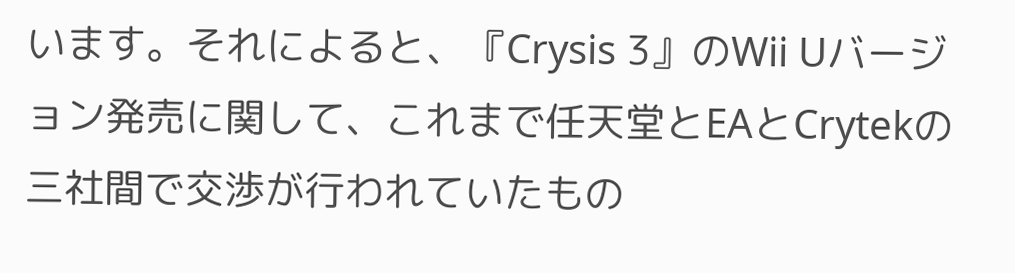います。それによると、『Crysis 3』のWii Uバージョン発売に関して、これまで任天堂とEAとCrytekの三社間で交渉が行われていたもの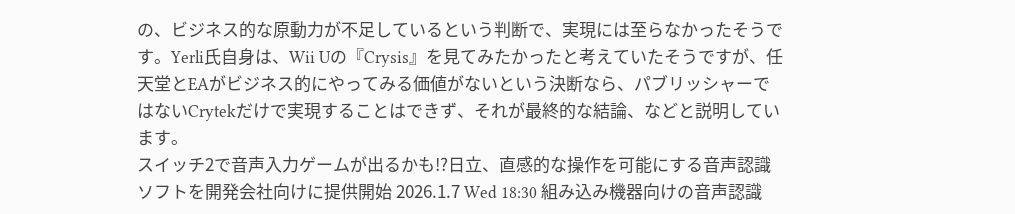の、ビジネス的な原動力が不足しているという判断で、実現には至らなかったそうです。Yerli氏自身は、Wii Uの『Crysis』を見てみたかったと考えていたそうですが、任天堂とEAがビジネス的にやってみる価値がないという決断なら、パブリッシャーではないCrytekだけで実現することはできず、それが最終的な結論、などと説明しています。
スイッチ2で音声入力ゲームが出るかも!?日立、直感的な操作を可能にする音声認識ソフトを開発会社向けに提供開始 2026.1.7 Wed 18:30 組み込み機器向けの音声認識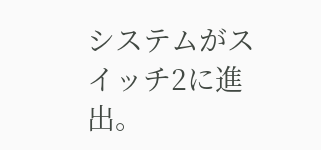システムがスイッチ2に進出。